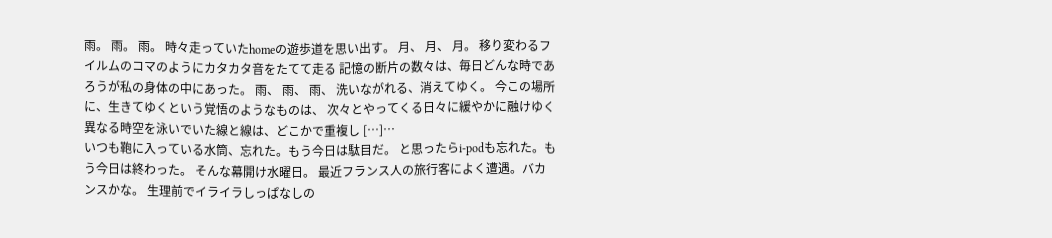雨。 雨。 雨。 時々走っていたhomeの遊歩道を思い出す。 月、 月、 月。 移り変わるフイルムのコマのようにカタカタ音をたてて走る 記憶の断片の数々は、毎日どんな時であろうが私の身体の中にあった。 雨、 雨、 雨、 洗いながれる、消えてゆく。 今この場所に、生きてゆくという覚悟のようなものは、 次々とやってくる日々に緩やかに融けゆく 異なる時空を泳いでいた線と線は、どこかで重複し […]…
いつも鞄に入っている水筒、忘れた。もう今日は駄目だ。 と思ったらi-podも忘れた。もう今日は終わった。 そんな幕開け水曜日。 最近フランス人の旅行客によく遭遇。バカンスかな。 生理前でイライラしっぱなしの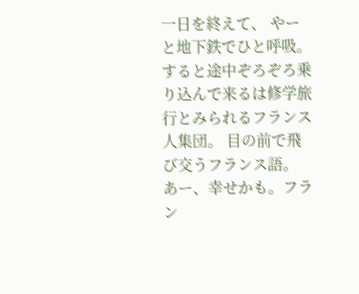一日を終えて、 やーと地下鉄でひと呼吸。 すると途中ぞろぞろ乗り込んで来るは修学旅行とみられるフランス人集団。 目の前で飛び交うフランス語。 あー、幸せかも。フラン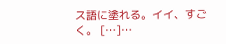ス語に塗れる。イイ、すごく。 […]…